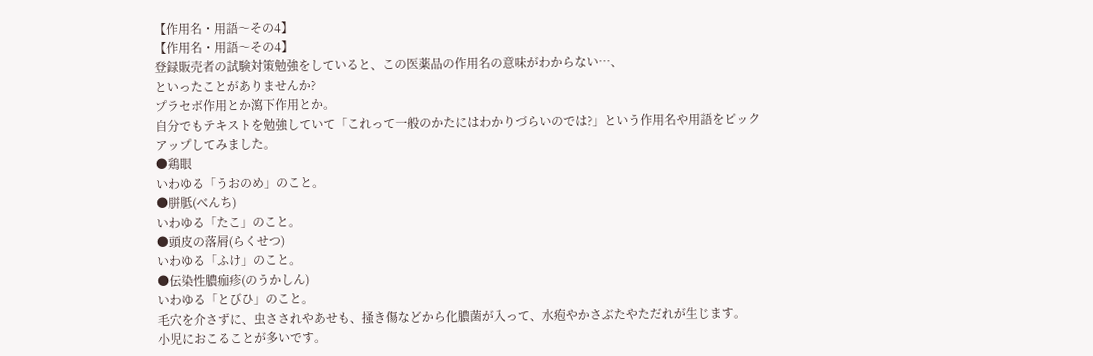【作用名・用語〜その4】
【作用名・用語〜その4】
登録販売者の試験対策勉強をしていると、この医薬品の作用名の意味がわからない…、
といったことがありませんか?
プラセボ作用とか瀉下作用とか。
自分でもテキストを勉強していて「これって一般のかたにはわかりづらいのでは?」という作用名や用語をピックアップしてみました。
●鶏眼
いわゆる「うおのめ」のこと。
●胼胝(べんち)
いわゆる「たこ」のこと。
●頭皮の落屑(らくせつ)
いわゆる「ふけ」のこと。
●伝染性膿痂疹(のうかしん)
いわゆる「とびひ」のこと。
毛穴を介さずに、虫さされやあせも、掻き傷などから化膿菌が入って、水疱やかさぶたやただれが生じます。
小児におこることが多いです。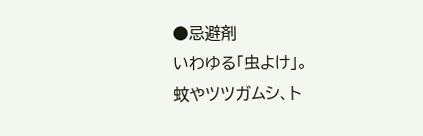●忌避剤
いわゆる「虫よけ」。
蚊やツツガムシ、ト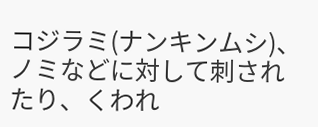コジラミ(ナンキンムシ)、ノミなどに対して刺されたり、くわれ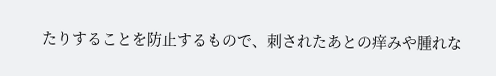たりすることを防止するもので、刺されたあとの痒みや腫れな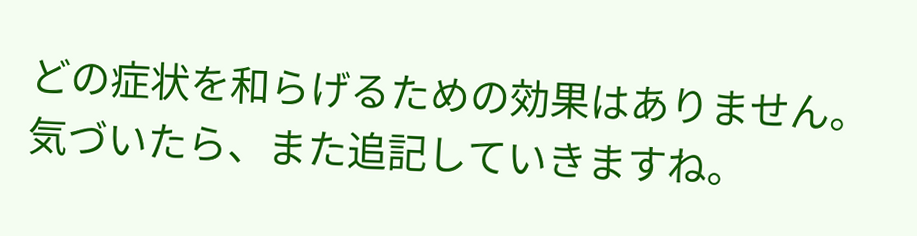どの症状を和らげるための効果はありません。
気づいたら、また追記していきますね。